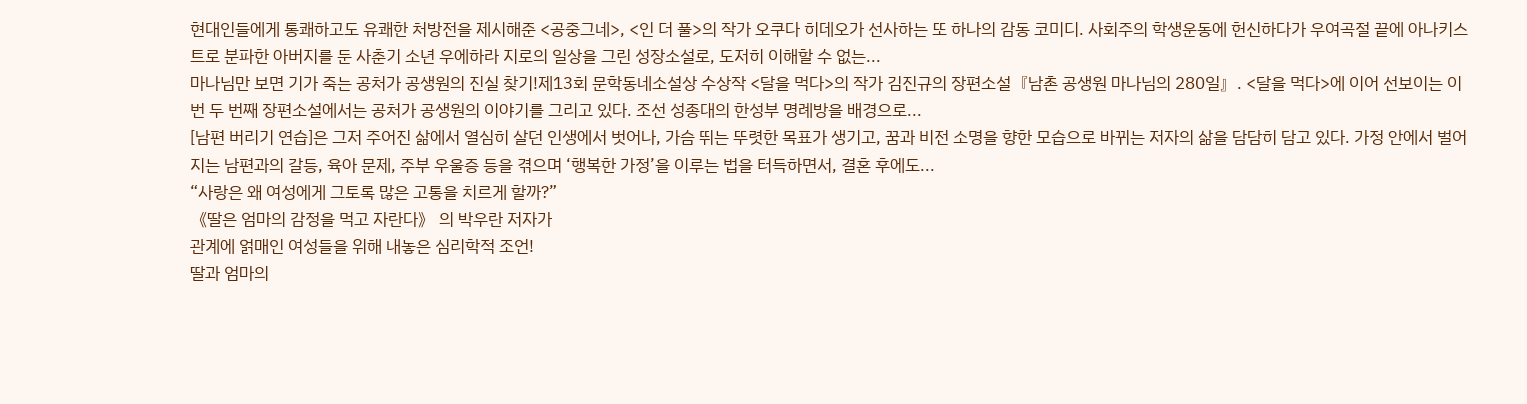현대인들에게 통쾌하고도 유쾌한 처방전을 제시해준 <공중그네>, <인 더 풀>의 작가 오쿠다 히데오가 선사하는 또 하나의 감동 코미디. 사회주의 학생운동에 헌신하다가 우여곡절 끝에 아나키스트로 분파한 아버지를 둔 사춘기 소년 우에하라 지로의 일상을 그린 성장소설로, 도저히 이해할 수 없는...
마나님만 보면 기가 죽는 공처가 공생원의 진실 찾기!제13회 문학동네소설상 수상작 <달을 먹다>의 작가 김진규의 장편소설『남촌 공생원 마나님의 280일』. <달을 먹다>에 이어 선보이는 이번 두 번째 장편소설에서는 공처가 공생원의 이야기를 그리고 있다. 조선 성종대의 한성부 명례방을 배경으로...
[남편 버리기 연습]은 그저 주어진 삶에서 열심히 살던 인생에서 벗어나, 가슴 뛰는 뚜렷한 목표가 생기고, 꿈과 비전 소명을 향한 모습으로 바뀌는 저자의 삶을 담담히 담고 있다. 가정 안에서 벌어지는 남편과의 갈등, 육아 문제, 주부 우울증 등을 겪으며 ‘행복한 가정’을 이루는 법을 터득하면서, 결혼 후에도...
“사랑은 왜 여성에게 그토록 많은 고통을 치르게 할까?”
《딸은 엄마의 감정을 먹고 자란다》 의 박우란 저자가
관계에 얽매인 여성들을 위해 내놓은 심리학적 조언!
딸과 엄마의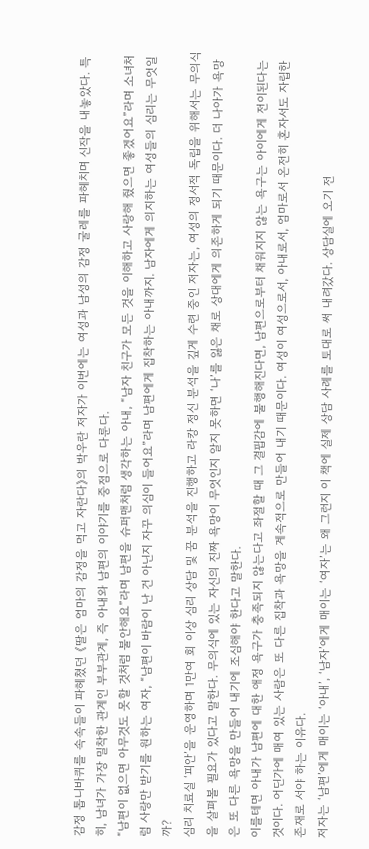감정 톱니바퀴를 속속들이 파헤쳤던 《딸은 엄마의 감정을 먹고 자란다》의 박우란 저자가 이번에는 여성과 남성의 감정 굴레를 파헤치며 신작을 내놓았다. 특히, 남녀가 가장 밀착한 관계인 부부관계, 즉 아내와 남편의 이야기를 중점으로 다룬다.
“남편이 없으면 아무것도 못할 것처럼 불안해요”라며 남편을 슈퍼맨처럼 생각하는 아내, “남자 친구가 모든 것을 이해하고 사랑해 줬으면 좋겠어요”라며 소녀처럼 사랑만 받기를 원하는 여자, “남편이 바람이 난 건 아닌지 자꾸 의심이 들어요”라며 남편에게 집착하는 아내까지. 남자에게 의지하는 여성들의 심리는 무엇일까?
심리 치료실 ‘피안’을 운영하며 1만여 회 이상 심리 상담 및 꿈 분석을 진행하고 라캉 정신 분석을 깊게 수련 중인 저자는, 여성의 정서적 독립을 위해서는 무의식을 살펴볼 필요가 있다고 말한다. 무의식에 있는 자신의 진짜 욕망이 무엇인지 알지 못하면 ‘나’를 잃은 채로 상대에게 의존하게 되기 때문이다. 더 나아가 욕망은 또 다른 욕망을 만들어 내기에 조심해야 한다고 말한다.
이를테면 아내가 남편에 대한 애정 욕구가 충족되지 않는다고 좌절할 때 그 결핍감에 불행해진다면, 남편으로부터 채워지지 않는 욕구는 아이에게 전이된다는 것이다. 어딘가에 매여 있는 사람은 또 다른 집착과 욕망을 계속적으로 만들어 내기 때문이다. 여성이 여성으로서, 아내로서, 엄마로서 온전히 혼자서도 자립한 존재로 서야 하는 이유다.
저자는 ‘남편’에게 매이는 ‘아내’, ‘남자’에게 매이는 ‘여자’는 왜 그런지 이 책에 실제 상담 사례를 토대로 써 내려갔다. 상담실에 오기 전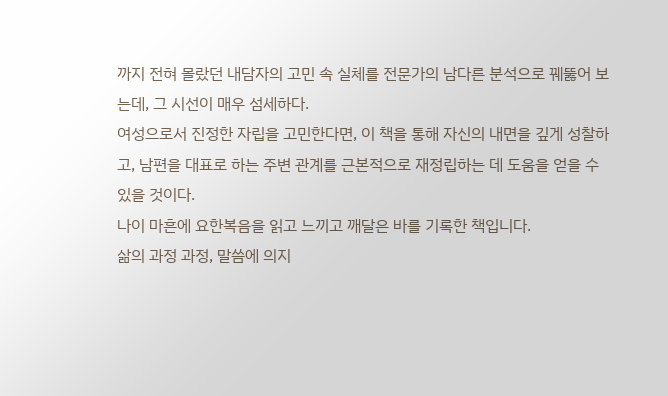까지 전혀 몰랐던 내담자의 고민 속 실체를 전문가의 남다른 분석으로 꿰뚫어 보는데, 그 시선이 매우 섬세하다.
여성으로서 진정한 자립을 고민한다면, 이 책을 통해 자신의 내면을 깊게 성찰하고, 남편을 대표로 하는 주변 관계를 근본적으로 재정립하는 데 도움을 얻을 수 있을 것이다.
나이 마흔에 요한복음을 읽고 느끼고 깨달은 바를 기록한 책입니다.
삶의 과정 과정, 말씀에 의지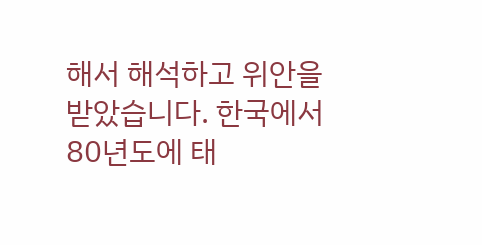해서 해석하고 위안을 받았습니다. 한국에서 80년도에 태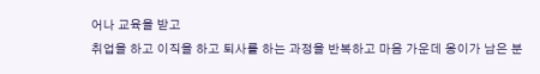어나 교육을 받고
취업을 하고 이직을 하고 퇴사를 하는 과정을 반복하고 마음 가운데 옹이가 남은 분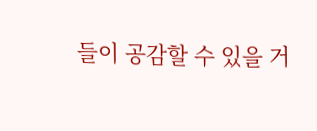들이 공감할 수 있을 거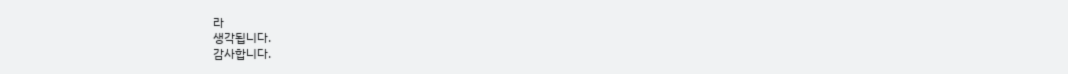라
생각됩니다.
감사합니다.